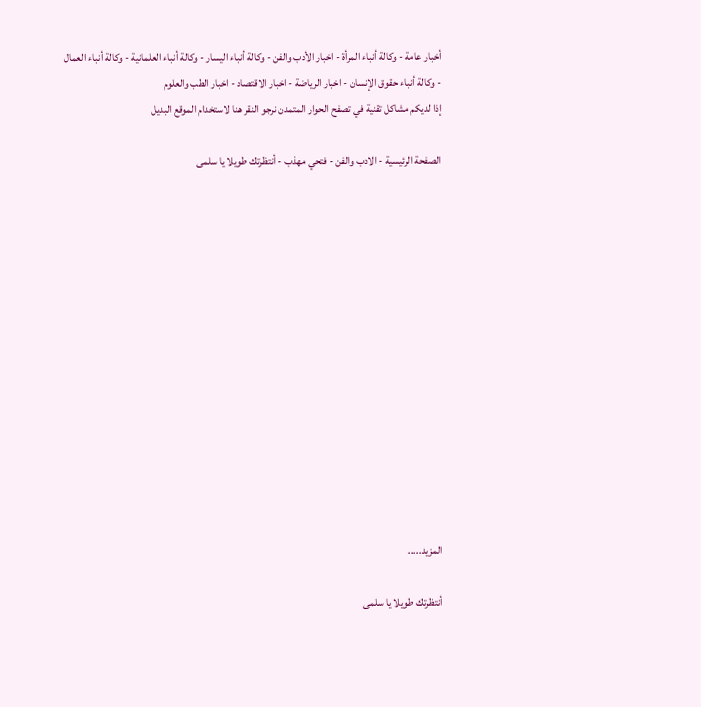أخبار عامة - وكالة أنباء المرأة - اخبار الأدب والفن - وكالة أنباء اليسار - وكالة أنباء العلمانية - وكالة أنباء العمال - وكالة أنباء حقوق الإنسان - اخبار الرياضة - اخبار الاقتصاد - اخبار الطب والعلوم
إذا لديكم مشاكل تقنية في تصفح الحوار المتمدن نرجو النقر هنا لاستخدام الموقع البديل

الصفحة الرئيسية - الادب والفن - فتحي مهذب - أنتظرتك طويلا يا سلمى














المزيد.....

أنتظرتك طويلا يا سلمى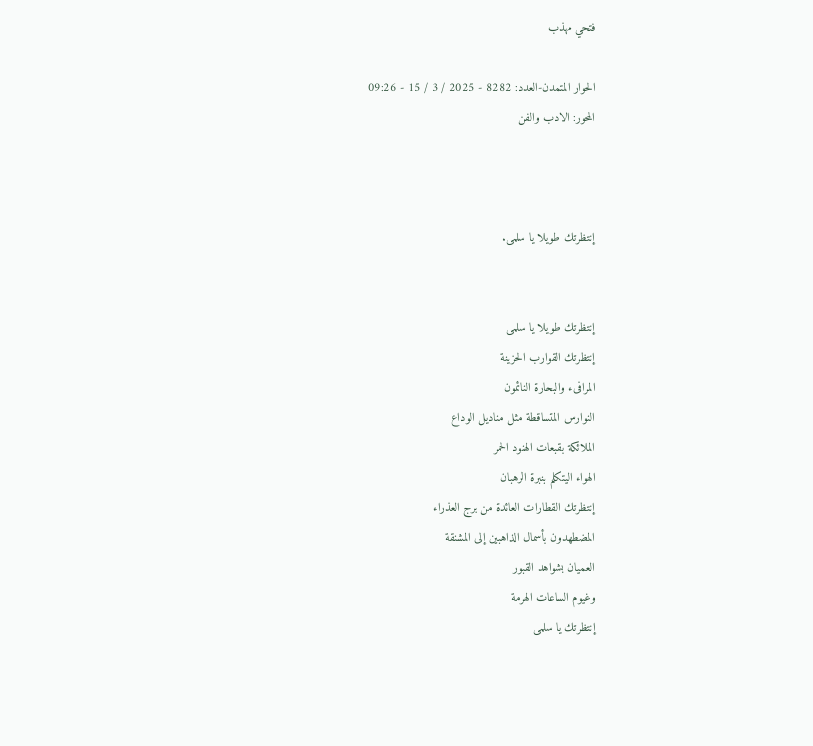فتحي مهذب

الحوار المتمدن-العدد: 8282 - 2025 / 3 / 15 - 09:26
المحور: الادب والفن



إنتظرتك طويلا يا سلمى.


إنتظرتك طويلا يا سلمى
إنتظرتك القوارب الحزينة
المرافىء والبحارة النائمون
النوارس المتساقطة مثل مناديل الوداع
الملائكة بقبعات الهنود الحمر
الهواء اليتكلم بنبرة الرهبان
إنتظرتك القطارات العائدة من برج العذراء
المضطهدون بأسمال الذاهبين إلى المشنقة
العميان بشواهد القبور
وغيوم الساعات الهرمة
إنتظرتك يا سلمى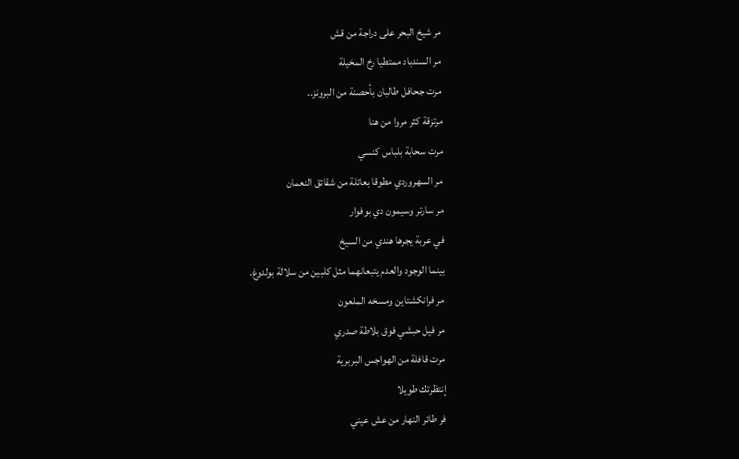مر شيخ البحر على دراجة من قش
مر السندباد ممتطيا رخ المخيلة
مرت جحافل طالبان بأحصنة من البرونز..
مرتزقة كثر مروا من هنا
مرت سحابة بلباس كنسي
مر السهروردي مطوقا بعائلة من شقائق النعمان
مر سارتر وسيمون دي بوفوار
في عربة يجرها هندي من السيخ
بينما الوجود والعدم يتبعانهما مثل كلبين من سلالة بولدوغ.
مر فرانكشتاين ومسخه الملعون
مر فيل حبشي فوق بلاطة صدري
مرت قافلة من الهواجس البربرية
إنتظرتك طويلا
فر طائر النهار من عش عيني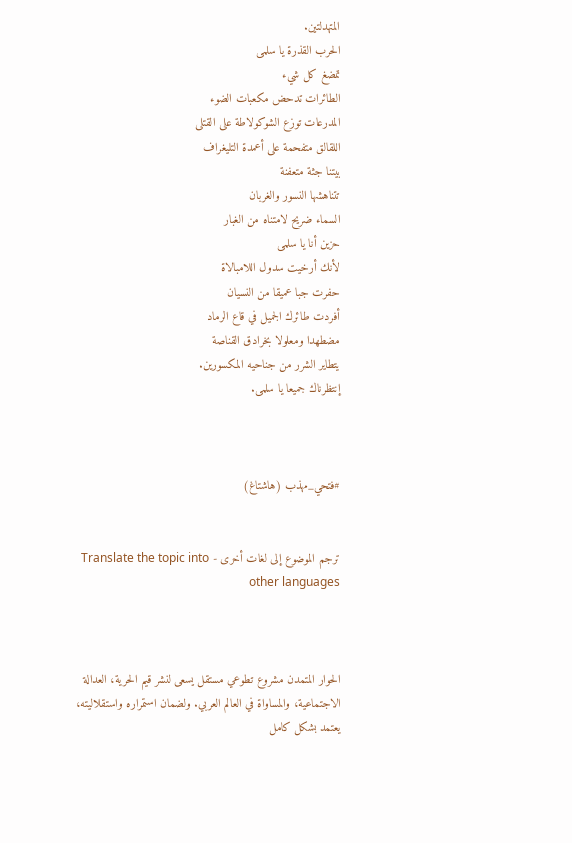المتهدلتين.
الحرب القذرة يا سلمى
تمضغ كل شيء
الطائرات تدحض مكعبات الضوء
المدرعات توزع الشوكولاطة على القتلى
اللقالق متفحمة على أعمدة التليغراف
بيتنا جثة متعفنة
تتناهشها النسور والغربان
السماء ضريح لامتناه من الغبار
حزين أنا يا سلمى
لأنك أرخيت سدول اللامبالاة
حفرت جبا عميقا من النسيان
أفردت طائرك الجميل في قاع الرماد
مضطهدا ومعلولا بخرادق القناصة
يتطاير الشرر من جناحيه المكسورين.
إنتظرناك جميعا يا سلمى.



#فتحي_مهذب (هاشتاغ)


ترجم الموضوع إلى لغات أخرى - Translate the topic into other languages



الحوار المتمدن مشروع تطوعي مستقل يسعى لنشر قيم الحرية، العدالة الاجتماعية، والمساواة في العالم العربي. ولضمان استمراره واستقلاليته، يعتمد بشكل كامل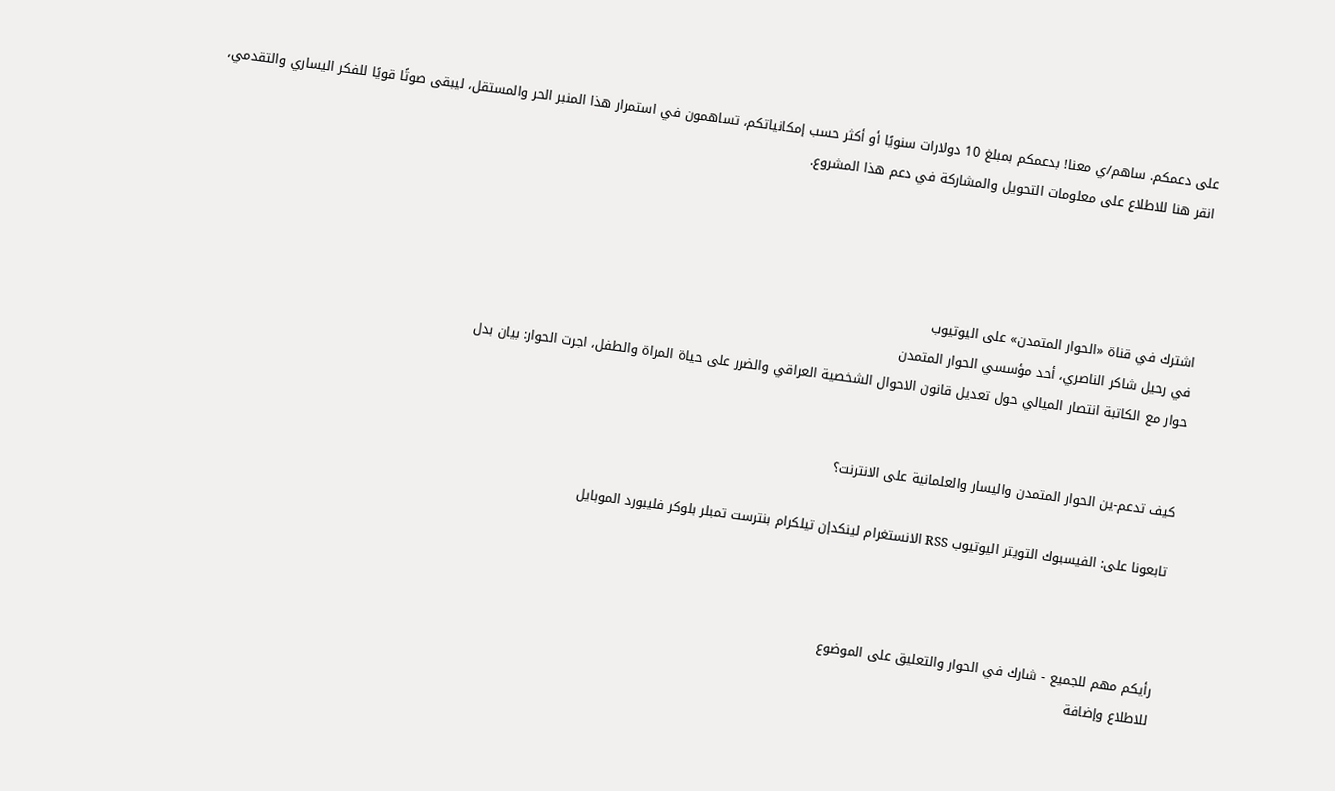على دعمكم. ساهم/ي معنا! بدعمكم بمبلغ 10 دولارات سنويًا أو أكثر حسب إمكانياتكم، تساهمون في استمرار هذا المنبر الحر والمستقل، ليبقى صوتًا قويًا للفكر اليساري والتقدمي، انقر هنا للاطلاع على معلومات التحويل والمشاركة في دعم هذا المشروع.




اشترك في قناة «الحوار المتمدن» على اليوتيوب
في رحيل شاكر الناصري، أحد مؤسسي الحوار المتمدن
حوار مع الكاتبة انتصار الميالي حول تعديل قانون الاحوال الشخصية العراقي والضرر على حياة المراة والطفل، اجرت الحوار: بيان بدل


كيف تدعم-ين الحوار المتمدن واليسار والعلمانية على الانترنت؟

تابعونا على: الفيسبوك التويتر اليوتيوب RSS الانستغرام لينكدإن تيلكرام بنترست تمبلر بلوكر فليبورد الموبايل



رأيكم مهم للجميع - شارك في الحوار والتعليق على الموضوع
للاطلاع وإضافة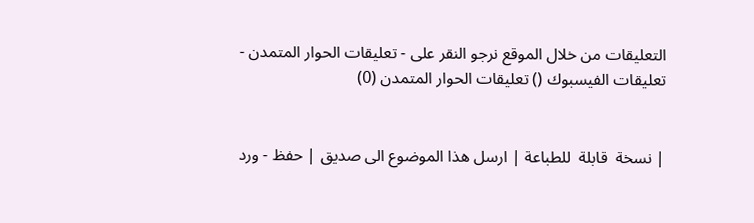التعليقات من خلال الموقع نرجو النقر على - تعليقات الحوار المتمدن -
تعليقات الفيسبوك () تعليقات الحوار المتمدن (0)


| نسخة  قابلة  للطباعة | ارسل هذا الموضوع الى صديق | حفظ - ورد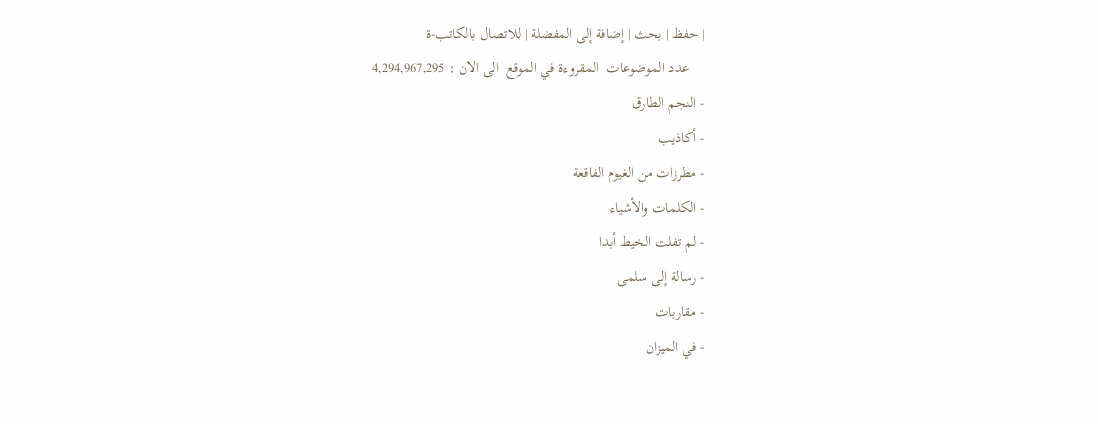| حفظ | بحث | إضافة إلى المفضلة | للاتصال بالكاتب-ة
    عدد الموضوعات  المقروءة في الموقع  الى الان : 4,294,967,295
- النجم الطارق
- أكاذيب
- مطرزات من الغيوم الفاقعة
- الكلمات والأشياء
- لم تفلت الخيط أبدا
- رسالة إلى سلمى
- مقاربات
- في الميزان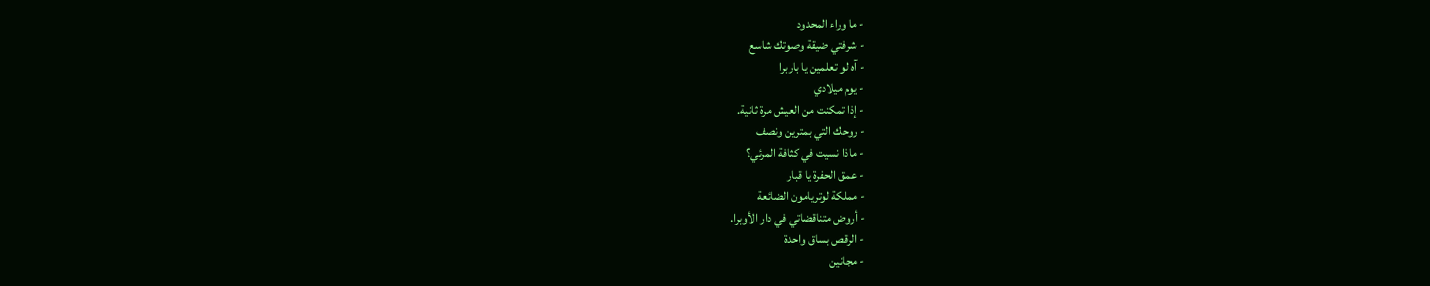- ما وراء المحدود
- شرفتي ضيقة وصوتك شاسع
- آه لو تعلمين يا باربرا
- يوم ميلادي
- إذا تمكنت من العيش مرة ثانية.
- روحك التي بمترين ونصف
- ماذا نسيت في كثافة المرئي؟
- عمق الحفرة يا قبار
- مملكة لوتريامون الضائعة
- أروض متناقضاتي في دار الأوبرا.
- الرقص بساق واحدة
- مجانين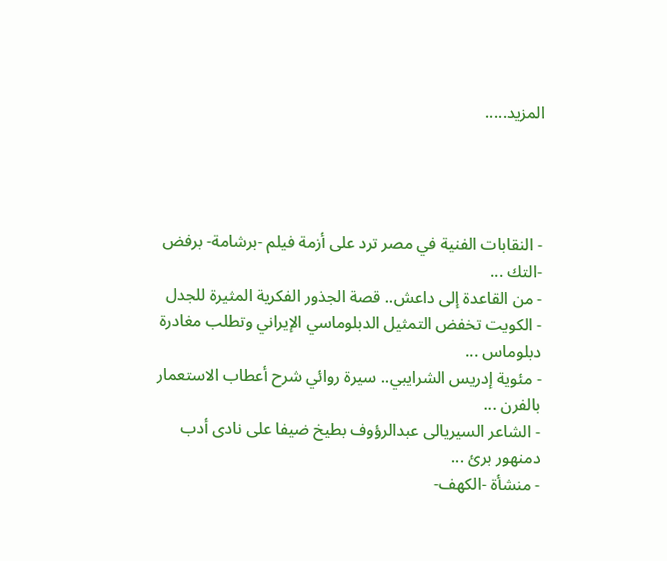المزيد.....




- النقابات الفنية في مصر ترد على أزمة فيلم -برشامة- برفض -التك ...
- من القاعدة إلى داعش.. قصة الجذور الفكرية المثيرة للجدل
- الكويت تخفض التمثيل الدبلوماسي الإيراني وتطلب مغادرة دبلوماس ...
- مئوية إدريس الشرايبي.. سيرة روائي شرح أعطاب الاستعمار بالفرن ...
- الشاعر السيريالى عبدالرؤوف بطيخ ضيفا على نادى أدب دمنهور برئ ...
- منشأة -الكهف-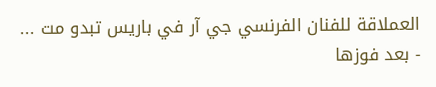العملاقة للفنان الفرنسي جي آر في باريس تبدو مت ...
- بعد فوزها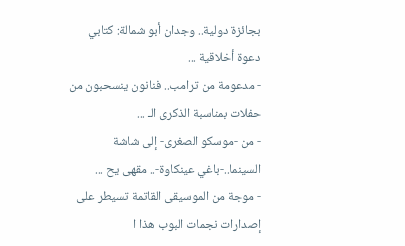بجائزة دولية.. وجدان أبو شمالة: كتابي دعوة أخلاقية ...
- مدعومة من ترامب.. فنانون ينسحبون من حفلات بمناسبة الذكرى الـ ...
- من -موسكو الصغرى- إلى شاشة السينما..-باغي عينكاوة-.. مقهى يح ...
- موجة من الموسيقى القاتمة تسيطر على إصدارات نجمات البوب هذا ا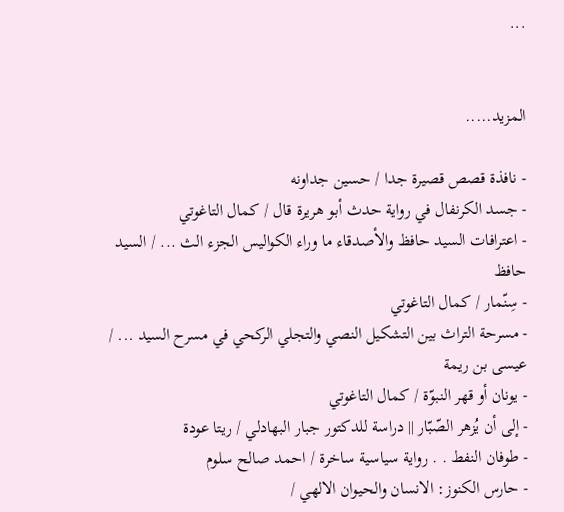...


المزيد.....

- نافذة قصص قصيرة جدا / حسين جداونه
- جسد الكرنفال في رواية حدث أبو هريرة قال / كمال التاغوتي
- اعترافات السيد حافظ والأصدقاء ما وراء الكواليس الجزء الث ... / السيد حافظ
- سِنّمار / كمال التاغوتي
- مسرحة التراث بين التشكيل النصي والتجلي الركحي في مسرح السيد ... / عيسى بن ريمة
- يونان أو قهر النبوّة / كمال التاغوتي
- إلى أن يُزهر الصّبّار || دراسة للدكتور جبار البهادلي / ريتا عودة
- طوفان النفط . . رواية سياسية ساخرة / احمد صالح سلوم
- حارس الكنوز: الانسان والحيوان الالهي /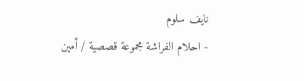نايف سلوم
- احلام الفراشة مجموعة قصصية / أمين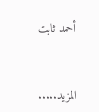أحمد ثابت


المزيد.....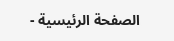الصفحة الرئيسية -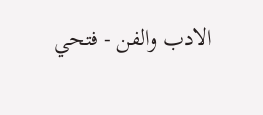الادب والفن - فتحي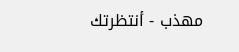مهذب - أنتظرتك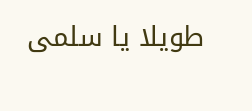طويلا يا سلمى